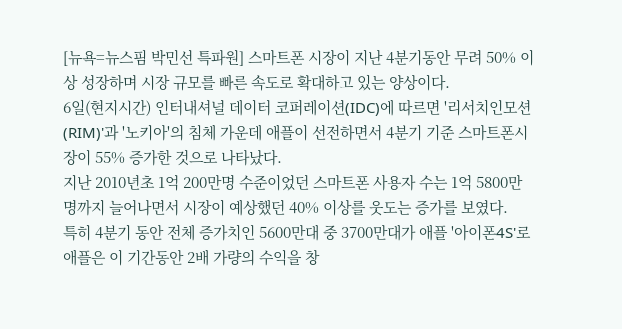[뉴욕=뉴스핌 박민선 특파원] 스마트폰 시장이 지난 4분기동안 무려 50% 이상 성장하며 시장 규모를 빠른 속도로 확대하고 있는 양상이다.
6일(현지시간) 인터내셔널 데이터 코퍼레이션(IDC)에 따르면 '리서치인모션(RIM)'과 '노키아'의 침체 가운데 애플이 선전하면서 4분기 기준 스마트폰시장이 55% 증가한 것으로 나타났다.
지난 2010년초 1억 200만명 수준이었던 스마트폰 사용자 수는 1억 5800만명까지 늘어나면서 시장이 예상했던 40% 이상를 웃도는 증가를 보였다.
특히 4분기 동안 전체 증가치인 5600만대 중 3700만대가 애플 '아이폰4S'로 애플은 이 기간동안 2배 가량의 수익을 창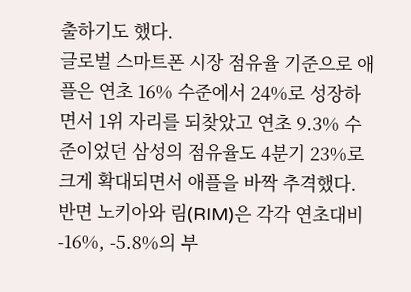출하기도 했다.
글로벌 스마트폰 시장 점유율 기준으로 애플은 연초 16% 수준에서 24%로 성장하면서 1위 자리를 되찾았고 연초 9.3% 수준이었던 삼성의 점유율도 4분기 23%로 크게 확대되면서 애플을 바짝 추격했다.
반면 노키아와 림(RIM)은 각각 연초대비 -16%, -5.8%의 부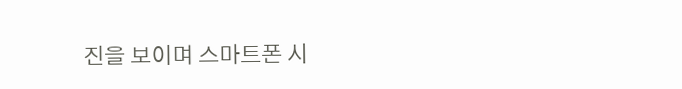진을 보이며 스마트폰 시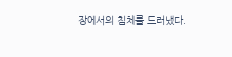장에서의 침체를 드러냈다.